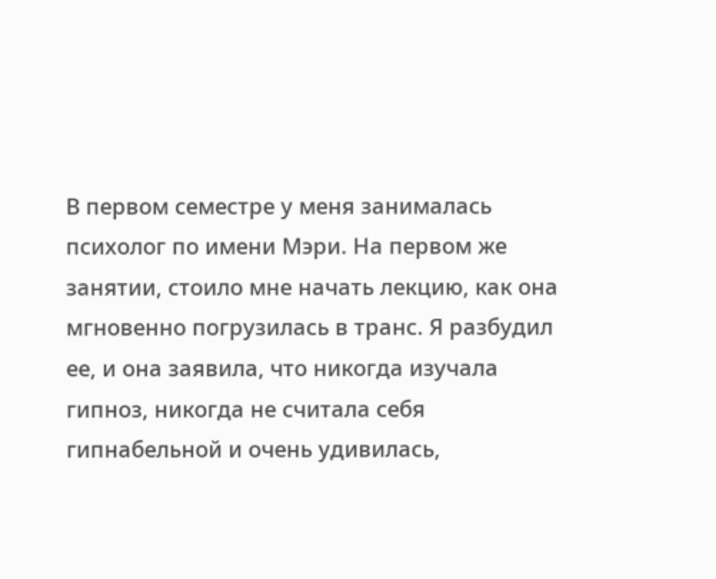В первом семестре у меня занималась психолог по имени Мэри. На первом же занятии, стоило мне начать лекцию, как она мгновенно погрузилась в транс. Я разбудил ее, и она заявила, что никогда изучала гипноз, никогда не считала себя гипнабельной и очень удивилась,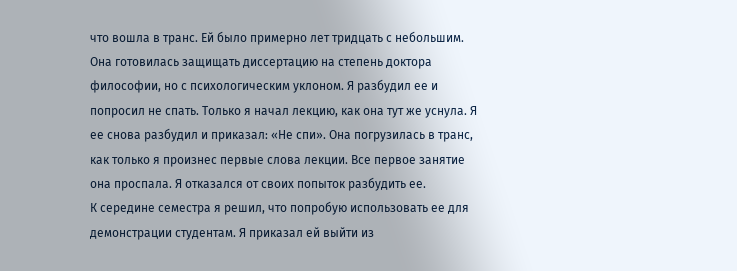что вошла в транс. Ей было примерно лет тридцать с небольшим. Она готовилась защищать диссертацию на степень доктора философии, но с психологическим уклоном. Я разбудил ее и попросил не спать. Только я начал лекцию, как она тут же уснула. Я ее снова разбудил и приказал: «Не спи». Она погрузилась в транс, как только я произнес первые слова лекции. Все первое занятие она проспала. Я отказался от своих попыток разбудить ее.
К середине семестра я решил, что попробую использовать ее для демонстрации студентам. Я приказал ей выйти из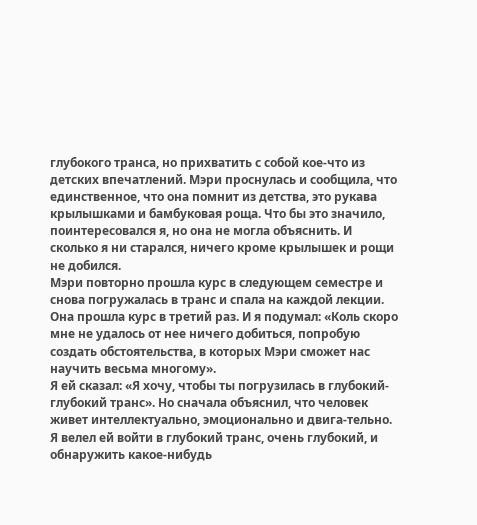глубокого транса, но прихватить с собой кое-что из детских впечатлений. Мэри проснулась и сообщила, что единственное, что она помнит из детства, это рукава крылышками и бамбуковая роща. Что бы это значило, поинтересовался я, но она не могла объяснить. И сколько я ни старался, ничего кроме крылышек и рощи не добился.
Мэри повторно прошла курс в следующем семестре и снова погружалась в транс и спала на каждой лекции. Она прошла курс в третий раз. И я подумал: «Коль скоро мне не удалось от нее ничего добиться, попробую создать обстоятельства, в которых Мэри сможет нас научить весьма многому».
Я ей сказал: «Я хочу, чтобы ты погрузилась в глубокий-глубокий транс». Но сначала объяснил, что человек живет интеллектуально, эмоционально и двига-тельно. Я велел ей войти в глубокий транс, очень глубокий, и обнаружить какое-нибудь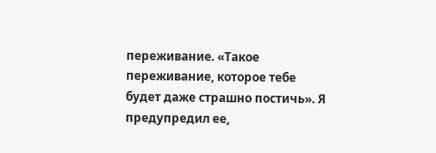переживание. «Такое переживание, которое тебе будет даже страшно постичь». Я предупредил ее,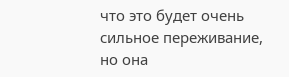что это будет очень сильное переживание, но она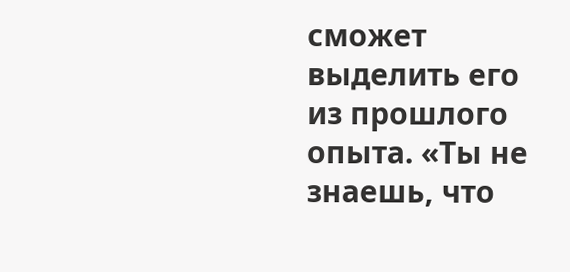сможет выделить его из прошлого опыта. «Ты не знаешь, что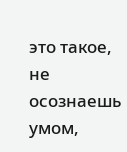это такое, не осознаешь умом,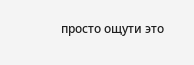просто ощути это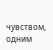чувством, одним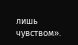лишь чувством».